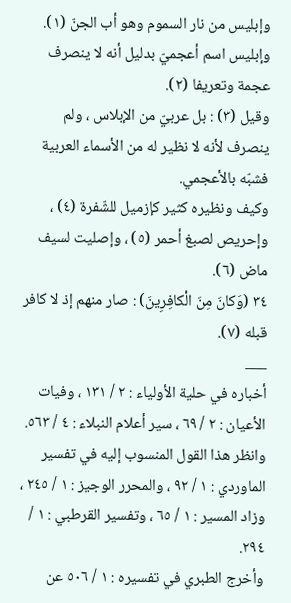وإبليس من نار السموم وهو أب الجنّ (١).
وإبليس اسم أعجميّ بدليل أنه لا ينصرف عجمة وتعريفا (٢).
وقيل (٣) : بل عربيّ من الإبلاس ، ولم ينصرف لأنه لا نظير له من الأسماء العربية فشبّه بالأعجمي.
وكيف ونظيره كثير كإزميل للشّفرة (٤) ، وإحريص لصبغ أحمر (٥) ، وإصليت لسيف ماض (٦).
٣٤ (وَكانَ مِنَ الْكافِرِينَ) : صار منهم إذ لا كافر قبله (٧).
___
أخباره في حلية الأولياء : ٢ / ١٣١ ، وفيات الأعيان : ٢ / ٦٩ ، سير أعلام النبلاء : ٤ / ٥٦٣.
وانظر هذا القول المنسوب إليه في تفسير الماوردي : ١ / ٩٢ ، والمحرر الوجيز : ١ / ٢٤٥ ، وزاد المسير : ١ / ٦٥ ، وتفسير القرطبي : ١ / ٢٩٤.
وأخرج الطبري في تفسيره : ١ / ٥٠٦ عن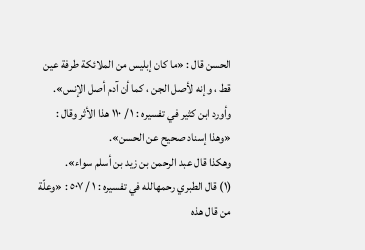الحسن قال : «ما كان إبليس من الملائكة طرفة عين قط ، وإنه لأصل الجن ، كما أن آدم أصل الإنس».
وأورد ابن كثير في تفسيره : ١ / ١١٠ هذا الأثر وقال : «وهذا إسناد صحيح عن الحسن».
وهكذا قال عبد الرحمن بن زيد بن أسلم سواء».
(١) قال الطبري رحمهالله في تفسيره : ١ / ٥٠٧ : «وعلّة من قال هذه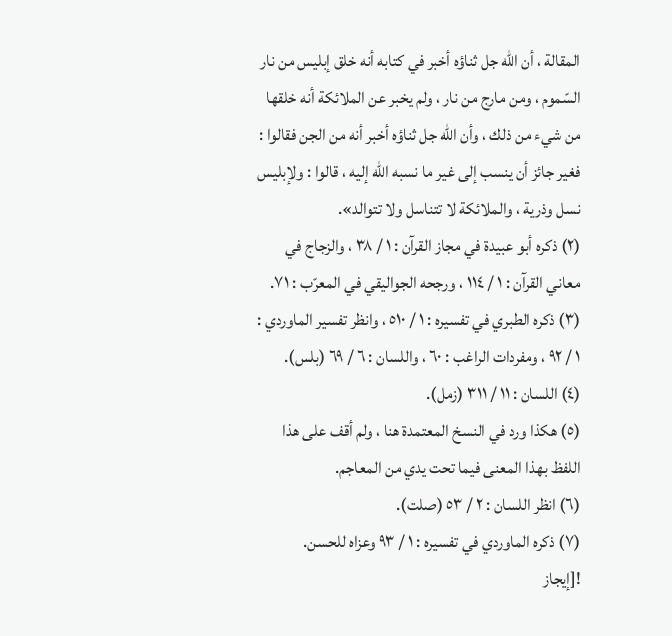المقالة ، أن الله جل ثناؤه أخبر في كتابه أنه خلق إبليس من نار السّموم ، ومن مارج من نار ، ولم يخبر عن الملائكة أنه خلقها من شيء من ذلك ، وأن الله جل ثناؤه أخبر أنه من الجن فقالوا : فغير جائز أن ينسب إلى غير ما نسبه الله إليه ، قالوا : ولإبليس نسل وذرية ، والملائكة لا تتناسل ولا تتوالد».
(٢) ذكره أبو عبيدة في مجاز القرآن : ١ / ٣٨ ، والزجاج في معاني القرآن : ١ / ١١٤ ، ورجحه الجواليقي في المعرّب : ٧١.
(٣) ذكره الطبري في تفسيره : ١ / ٥١٠ ، وانظر تفسير الماوردي : ١ / ٩٢ ، ومفردات الراغب : ٦٠ ، واللسان : ٦ / ٦٩ (بلس).
(٤) اللسان : ١١ / ٣١١ (زمل).
(٥) هكذا ورد في النسخ المعتمدة هنا ، ولم أقف على هذا اللفظ بهذا المعنى فيما تحت يدي من المعاجم.
(٦) انظر اللسان : ٢ / ٥٣ (صلت).
(٧) ذكره الماوردي في تفسيره : ١ / ٩٣ وعزاه للحسن.
![إيجاز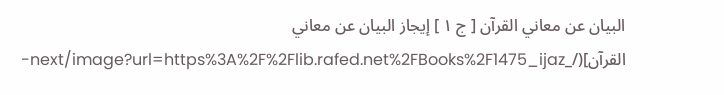البيان عن معاني القرآن [ ج ١ ] إيجاز البيان عن معاني القرآن](/_next/image?url=https%3A%2F%2Flib.rafed.net%2FBooks%2F1475_ijaz-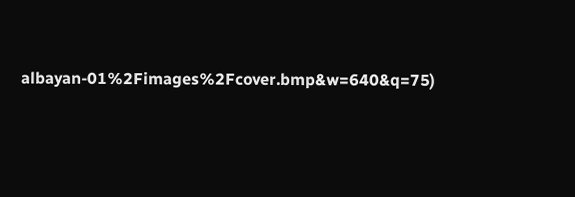albayan-01%2Fimages%2Fcover.bmp&w=640&q=75)